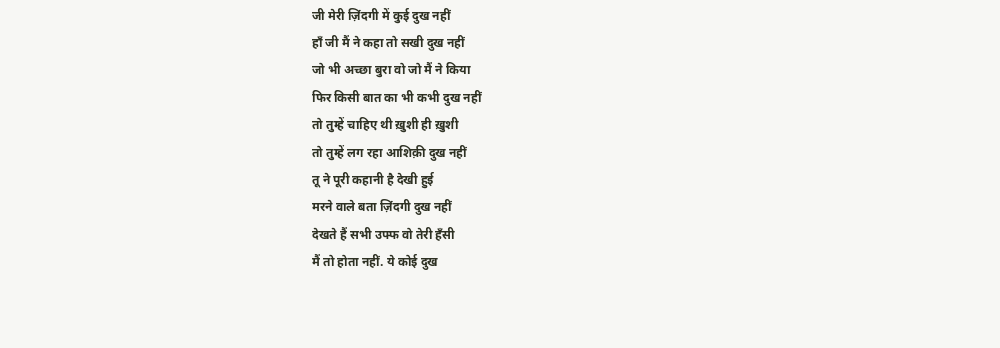जी मेरी ज़िंदगी में कुई दुख नहीं
हाँ जी मैं ने कहा तो सखी दुख नहीं
जो भी अच्छा बुरा वो जो मैं ने किया
फिर किसी बात का भी कभी दुख नहीं
तो तुम्हें चाहिए थी ख़ुशी ही ख़ुशी
तो तुम्हें लग रहा आशिक़ी दुख नहीं
तू ने पूरी कहानी है देखी हुई
मरने वाले बता ज़िंदगी दुख नहीं
देखते हैं सभी उफ्फ वो तेरी हँसी
मैं तो होता नहीं. ये कोई दुख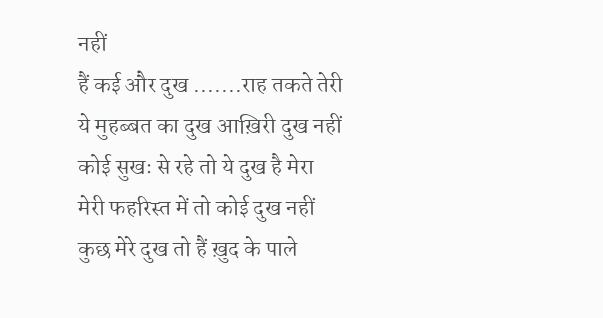नहीं
हैं कई और दुख .......राह तकते तेरी
ये मुहब्बत का दुख आख़िरी दुख नहीं
कोई सुखः से रहे तो ये दुख है मेरा
मेरी फहरिस्त में तो कोई दुख नहीं
कुछ मेरे दुख तो हैं ख़ुद के पाले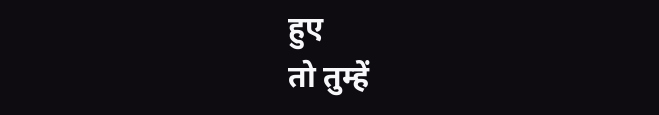हुए
तो तुम्हें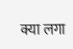क्या लगा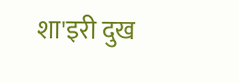शा'इरी दुख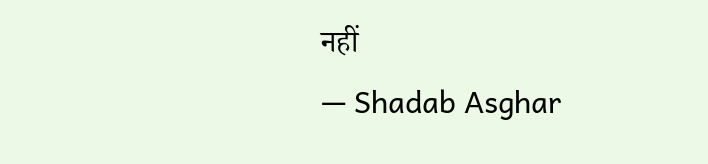नहीं
— Shadab Asghar